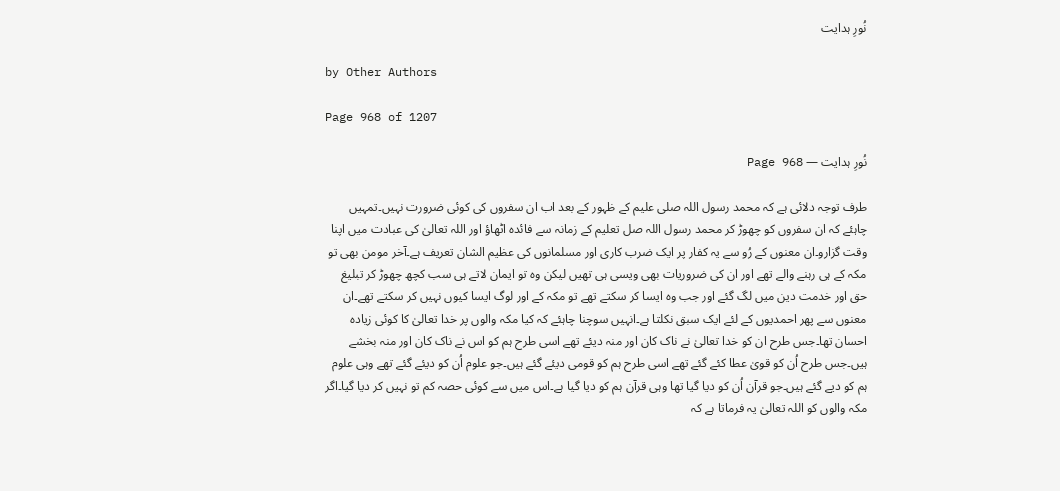نُورِ ہدایت

by Other Authors

Page 968 of 1207

نُورِ ہدایت — Page 968

طرف توجہ دلائی ہے کہ محمد رسول اللہ صلی علیم کے ظہور کے بعد اب ان سفروں کی کوئی ضرورت نہیں۔تمہیں چاہئے کہ ان سفروں کو چھوڑ کر محمد رسول اللہ صل تعلیم کے زمانہ سے فائدہ اٹھاؤ اور اللہ تعالیٰ کی عبادت میں اپنا وقت گزارو۔ان معنوں کے رُو سے یہ کفار پر ایک ضرب کاری اور مسلمانوں کی عظیم الشان تعریف ہے۔آخر مومن بھی تو مکہ کے ہی رہنے والے تھے اور ان کی ضروریات بھی ویسی ہی تھیں لیکن وہ تو ایمان لاتے ہی سب کچھ چھوڑ کر تبلیغ حق اور خدمت دین میں لگ گئے اور جب وہ ایسا کر سکتے تھے تو مکہ کے اور لوگ ایسا کیوں نہیں کر سکتے تھے۔ان معنوں سے پھر احمدیوں کے لئے ایک سبق نکلتا ہے۔انہیں سوچنا چاہئے کہ کیا مکہ والوں پر خدا تعالیٰ کا کوئی زیادہ احسان تھا۔جس طرح ان کو خدا تعالیٰ نے ناک کان اور منہ دیئے تھے اسی طرح ہم کو اس نے ناک کان اور منہ بخشے ہیں۔جس طرح اُن کو قویٰ عطا کئے گئے تھے اسی طرح ہم کو قومی دیئے گئے ہیں۔جو علوم اُن کو دیئے گئے تھے وہی علوم ہم کو دیے گئے ہیں۔جو قرآن اُن کو دیا گیا تھا وہی قرآن ہم کو دیا گیا ہے۔اس میں سے کوئی حصہ کم تو نہیں کر دیا گیا۔اگر مکہ والوں کو اللہ تعالیٰ یہ فرماتا ہے کہ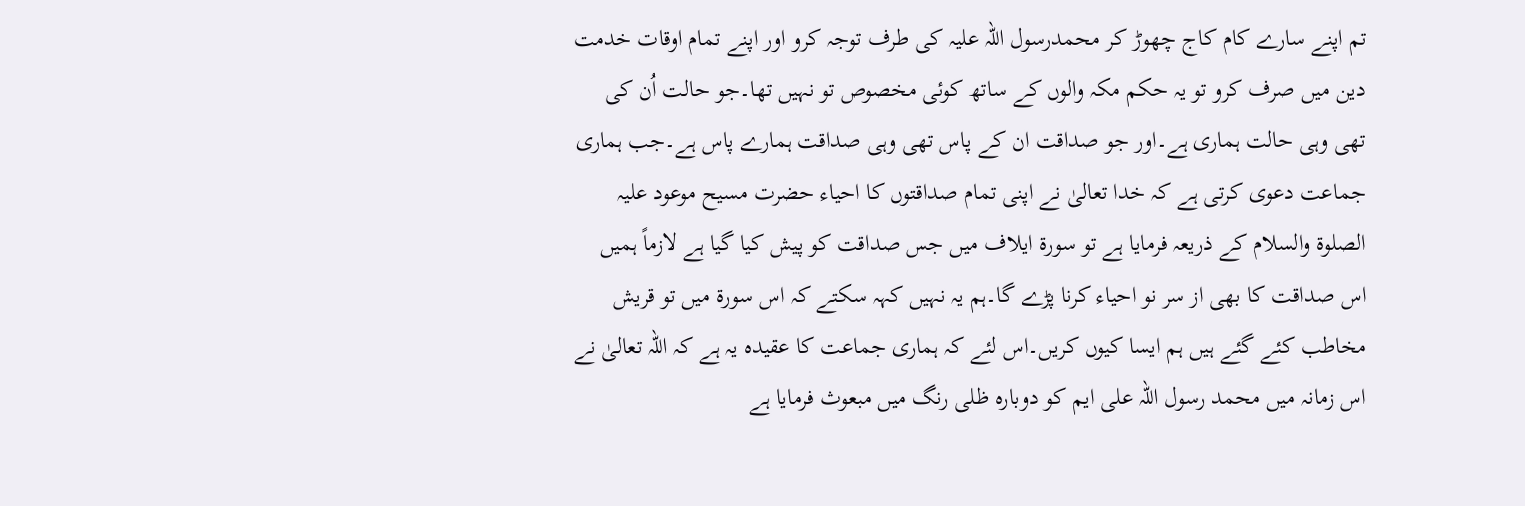تم اپنے سارے کام کاج چھوڑ کر محمدرسول اللہ علیہ کی طرف توجہ کرو اور اپنے تمام اوقات خدمت دین میں صرف کرو تو یہ حکم مکہ والوں کے ساتھ کوئی مخصوص تو نہیں تھا۔جو حالت اُن کی تھی وہی حالت ہماری ہے۔اور جو صداقت ان کے پاس تھی وہی صداقت ہمارے پاس ہے۔جب ہماری جماعت دعوی کرتی ہے کہ خدا تعالیٰ نے اپنی تمام صداقتوں کا احیاء حضرت مسیح موعود علیہ الصلوۃ والسلام کے ذریعہ فرمایا ہے تو سورۃ ایلاف میں جس صداقت کو پیش کیا گیا ہے لازماً ہمیں اس صداقت کا بھی از سر نو احیاء کرنا پڑے گا۔ہم یہ نہیں کہہ سکتے کہ اس سورۃ میں تو قریش مخاطب کئے گئے ہیں ہم ایسا کیوں کریں۔اس لئے کہ ہماری جماعت کا عقیدہ یہ ہے کہ اللہ تعالیٰ نے اس زمانہ میں محمد رسول اللہ علی ایم کو دوبارہ ظلی رنگ میں مبعوث فرمایا ہے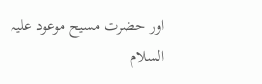اور حضرت مسیح موعود علیہ السلام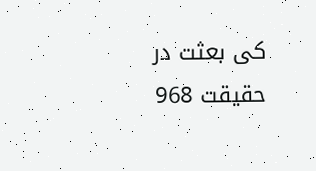کی بعثت در حقیقت 968